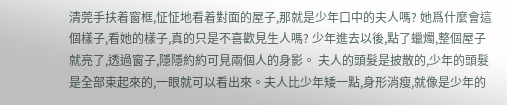清莞手扶着窗框,怔怔地看着對面的屋子,那就是少年口中的夫人嗎? 她爲什麼會這個樣子,看她的樣子,真的只是不喜歡見生人嗎? 少年進去以後,點了蠟燭,整個屋子就亮了,透過窗子,隱隱約約可見兩個人的身影。 夫人的頭髮是披散的,少年的頭髮是全部束起來的,一眼就可以看出來。夫人比少年矮一點,身形消瘦,就像是少年的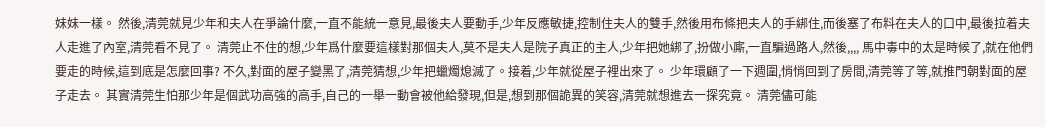妹妹一樣。 然後,清莞就見少年和夫人在爭論什麼,一直不能統一意見,最後夫人要動手,少年反應敏捷,控制住夫人的雙手,然後用布條把夫人的手綁住,而後塞了布料在夫人的口中,最後拉着夫人走進了內室,清莞看不見了。 清莞止不住的想,少年爲什麼要這樣對那個夫人,莫不是夫人是院子真正的主人,少年把她綁了,扮做小廝,一直騙過路人,然後,,,, 馬中毒中的太是時候了,就在他們要走的時候,這到底是怎麼回事? 不久,對面的屋子變黑了,清莞猜想,少年把蠟燭熄滅了。接着,少年就從屋子裡出來了。 少年環顧了一下週圍,悄悄回到了房間,清莞等了等,就推門朝對面的屋子走去。 其實清莞生怕那少年是個武功高強的高手,自己的一舉一動會被他給發現,但是,想到那個詭異的笑容,清莞就想進去一探究竟。 清莞儘可能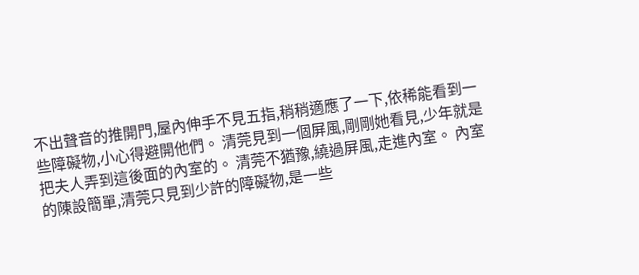不出聲音的推開門,屋內伸手不見五指,稍稍適應了一下,依稀能看到一些障礙物,小心得避開他們。 清莞見到一個屏風,剛剛她看見,少年就是把夫人弄到這後面的內室的。 清莞不猶豫,繞過屏風,走進內室。 內室的陳設簡單,清莞只見到少許的障礙物,是一些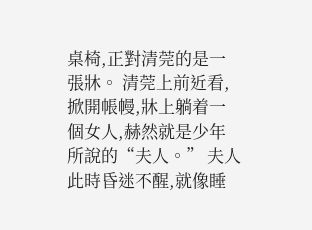桌椅,正對清莞的是一張牀。 清莞上前近看,掀開帳幔,牀上躺着一個女人,赫然就是少年所說的“夫人。” 夫人此時昏迷不醒,就像睡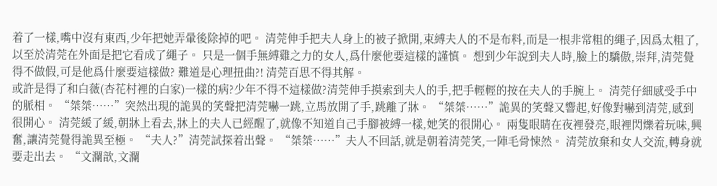着了一樣,嘴中沒有東西,少年把她弄暈後除掉的吧。 清莞伸手把夫人身上的被子掀開,束縛夫人的不是布料,而是一根非常粗的繩子,因爲太粗了,以至於清莞在外面是把它看成了繩子。 只是一個手無縛雞之力的女人,爲什麼他要這樣的謹慎。 想到少年說到夫人時,臉上的驕傲,崇拜,清莞覺得不做假,可是他爲什麼要這樣做? 難道是心理扭曲?! 清莞百思不得其解。
或許是得了和白薇(杏花村裡的白家)一樣的病?少年不得不這樣做?清莞伸手摸索到夫人的手,把手輕輕的按在夫人的手腕上。 清莞仔細感受手中的脈相。 “桀桀……”突然出現的詭異的笑聲把清莞嚇一跳,立馬放開了手,跳離了牀。 “桀桀……”詭異的笑聲又響起,好像對嚇到清莞,感到很開心。 清莞緩了緩,朝牀上看去,牀上的夫人已經醒了,就像不知道自己手腳被縛一樣,她笑的很開心。 兩隻眼睛在夜裡發亮,眼裡閃爍着玩味,興奮,讓清莞覺得詭異至極。 “夫人?”清莞試探着出聲。 “桀桀……”夫人不回話,就是朝着清莞笑,一陣毛骨悚然。 清莞放棄和女人交流,轉身就要走出去。 “文瀾歆,文瀾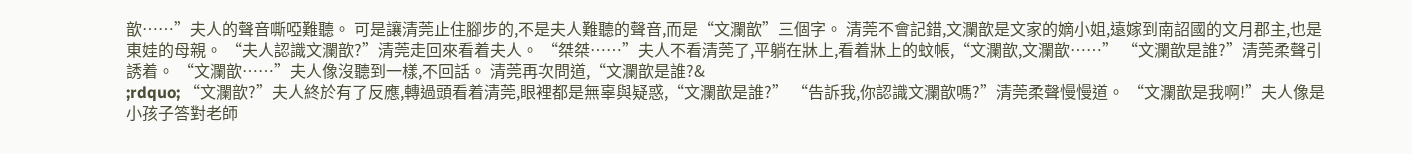歆……”夫人的聲音嘶啞難聽。 可是讓清莞止住腳步的,不是夫人難聽的聲音,而是“文瀾歆”三個字。 清莞不會記錯,文瀾歆是文家的嫡小姐,遠嫁到南詔國的文月郡主,也是東娃的母親。 “夫人認識文瀾歆?”清莞走回來看着夫人。 “桀桀……”夫人不看清莞了,平躺在牀上,看着牀上的蚊帳,“文瀾歆,文瀾歆……” “文瀾歆是誰?”清莞柔聲引誘着。 “文瀾歆……”夫人像沒聽到一樣,不回話。 清莞再次問道,“文瀾歆是誰?&
;rdquo; “文瀾歆?”夫人終於有了反應,轉過頭看着清莞,眼裡都是無辜與疑惑,“文瀾歆是誰?” “告訴我,你認識文瀾歆嗎?”清莞柔聲慢慢道。 “文瀾歆是我啊!”夫人像是小孩子答對老師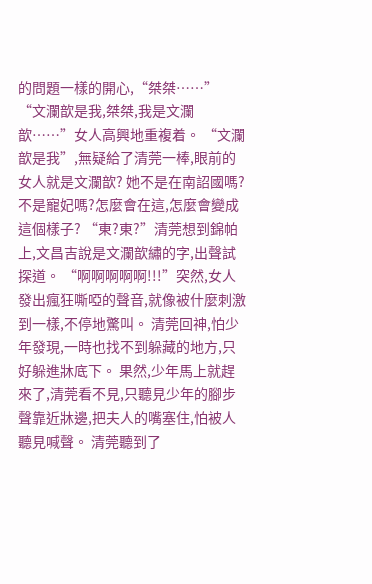的問題一樣的開心,“桀桀……” “文瀾歆是我,桀桀,我是文瀾歆……”女人高興地重複着。 “文瀾歆是我”,無疑給了清莞一棒,眼前的女人就是文瀾歆? 她不是在南詔國嗎?不是寵妃嗎?怎麼會在這,怎麼會變成這個樣子? “東?東?”清莞想到錦帕上,文昌吉說是文瀾歆繡的字,出聲試探道。 “啊啊啊啊啊!!!”突然,女人發出瘋狂嘶啞的聲音,就像被什麼刺激到一樣,不停地驚叫。 清莞回神,怕少年發現,一時也找不到躲藏的地方,只好躲進牀底下。 果然,少年馬上就趕來了,清莞看不見,只聽見少年的腳步聲靠近牀邊,把夫人的嘴塞住,怕被人聽見喊聲。 清莞聽到了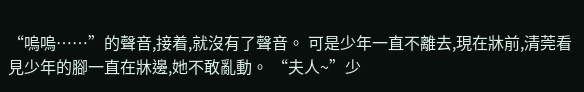“嗚嗚……”的聲音,接着,就沒有了聲音。 可是少年一直不離去,現在牀前,清莞看見少年的腳一直在牀邊,她不敢亂動。 “夫人~”少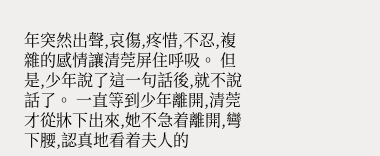年突然出聲,哀傷,疼惜,不忍,複雜的感情讓清莞屏住呼吸。 但是,少年說了這一句話後,就不說話了。 一直等到少年離開,清莞才從牀下出來,她不急着離開,彎下腰,認真地看着夫人的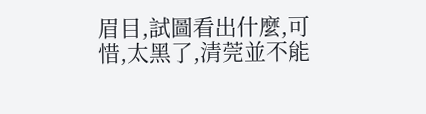眉目,試圖看出什麼,可惜,太黑了,清莞並不能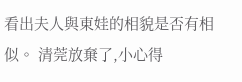看出夫人與東娃的相貌是否有相似。 清莞放棄了,小心得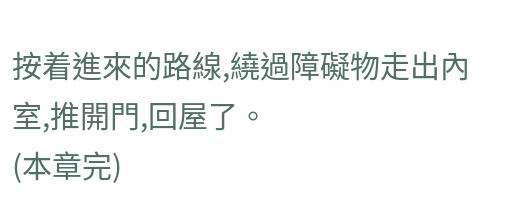按着進來的路線,繞過障礙物走出內室,推開門,回屋了。
(本章完)